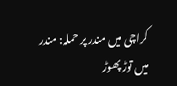کراچی میں مندر پر حملہ: مندر میں توڑ پھوڑ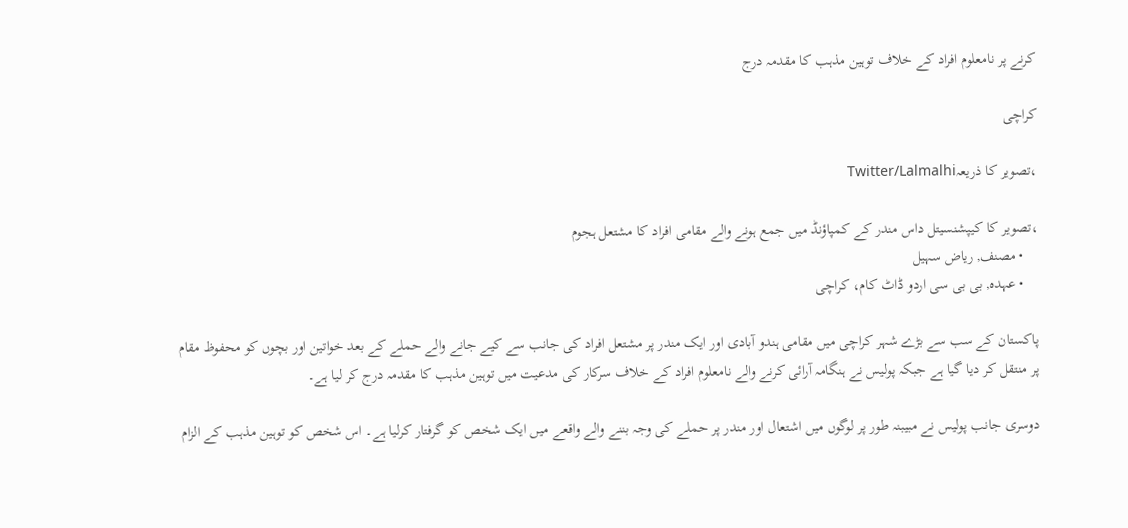کرنے پر نامعلوم افراد کے خلاف توہین مذہب کا مقدمہ درج

کراچی

،تصویر کا ذریعہTwitter/Lalmalhi

،تصویر کا کیپشنسیتل داس مندر کے کمپاؤنڈ میں جمع ہونے والے مقامی افراد کا مشتعل ہجوم
    • مصنف, ریاض سہیل
    • عہدہ, بی بی سی اردو ڈاٹ کام، کراچی

پاکستان کے سب سے بڑے شہر کراچی میں مقامی ہندو آبادی اور ایک مندر پر مشتعل افراد کی جانب سے کیے جانے والے حملے کے بعد خواتین اور بچوں کو محفوظ مقام پر منتقل کر دیا گیا ہے جبکہ پولیس نے ہنگامہ آرائی کرنے والے نامعلوم افراد کے خلاف سرکار کی مدعیت میں توہین مذہب کا مقدمہ درج کر لیا ہے۔

دوسری جانب پولیس نے مبیبنہ طور پر لوگوں میں اشتعال اور مندر پر حملے کی وجہ بننے والے واقعے میں ایک شخص کو گرفتار کرلیا ہے۔ اس شخص کو توہین مذہب کے الزام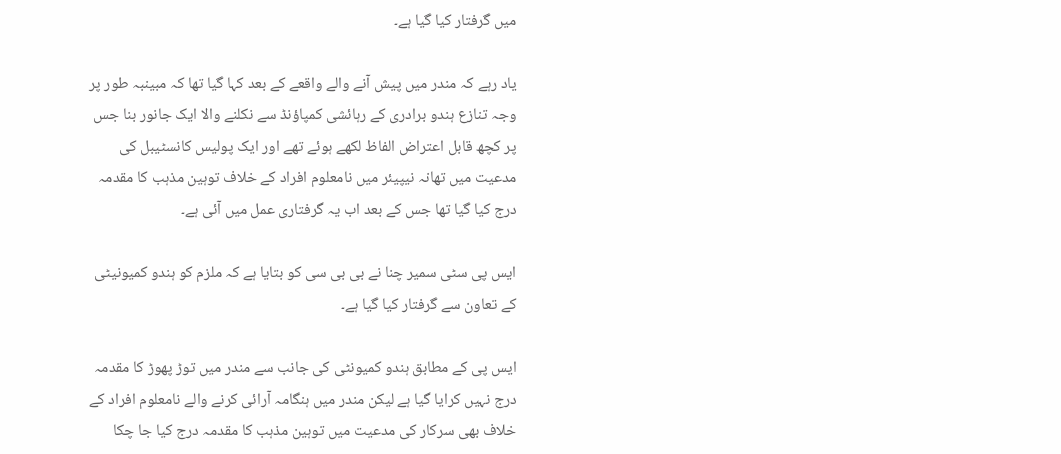میں گرفتار کیا گیا ہے۔

یاد رہے کہ مندر میں پیش آنے والے واقعے کے بعد کہا گیا تھا کہ مبینبہ طور پر وجہ تنازع ہندو برادری کے رہائشی کمپاؤنڈ سے نکلنے والا ایک جانور بنا جس پر کچھ قابل اعتراض الفاظ لکھے ہوئے تھے اور ایک پولیس کانسٹیبل کی مدعیت میں تھانہ نیپیئر میں نامعلوم افراد کے خلاف توہین مذہب کا مقدمہ درج کیا گیا تھا جس کے بعد اب یہ گرفتاری عمل میں آئی ہے۔

ایس پی سٹی سمیر چنا نے بی بی سی کو بتایا ہے کہ ملزم کو ہندو کمیونیٹی کے تعاون سے گرفتار کیا گیا ہے۔

ایس پی کے مطابق ہندو کمیونٹی کی جانب سے مندر میں توڑ پھوڑ کا مقدمہ درج نہیں کرایا گیا ہے لیکن مندر میں ہنگامہ آرائی کرنے والے نامعلوم افراد کے خلاف بھی سرکار کی مدعیت میں توہین مذہب کا مقدمہ درج کیا جا چکا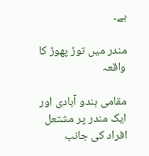ہے۔

مندر میں توڑ پھوڑ کا واقعہ

مقامی ہندو آبادی اور ایک مندر پر مشتعل افراد کی جانب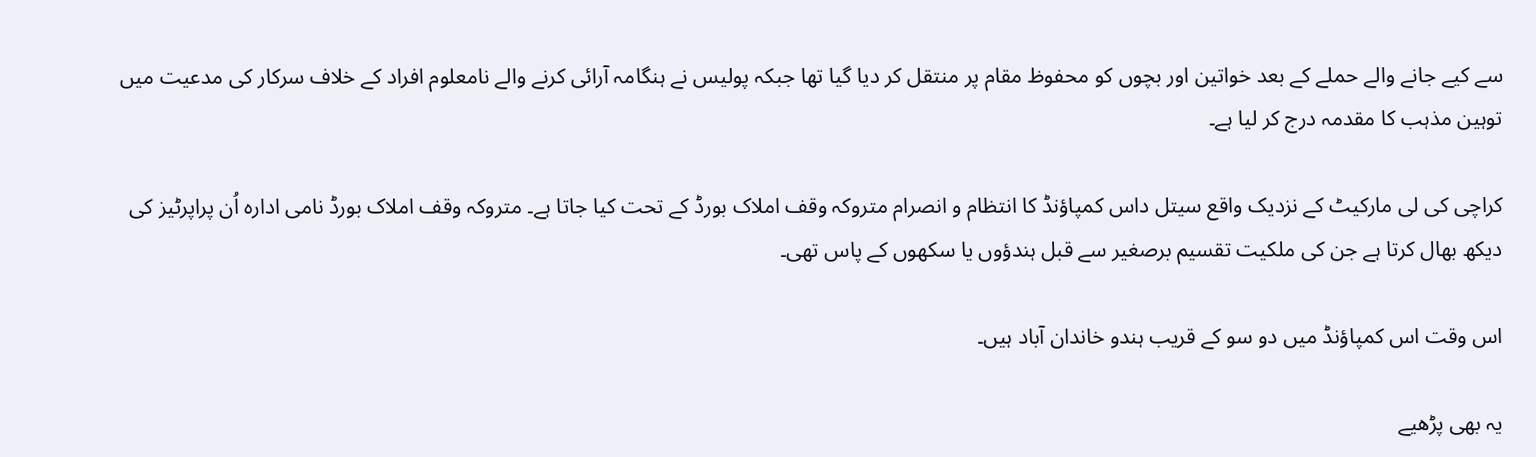سے کیے جانے والے حملے کے بعد خواتین اور بچوں کو محفوظ مقام پر منتقل کر دیا گیا تھا جبکہ پولیس نے ہنگامہ آرائی کرنے والے نامعلوم افراد کے خلاف سرکار کی مدعیت میں توہین مذہب کا مقدمہ درج کر لیا ہے۔

کراچی کی لی مارکیٹ کے نزدیک واقع سیتل داس کمپاؤنڈ کا انتظام و انصرام متروکہ وقف املاک بورڈ کے تحت کیا جاتا ہے۔ متروکہ وقف املاک بورڈ نامی ادارہ اُن پراپرٹیز کی دیکھ بھال کرتا ہے جن کی ملکیت تقسیم برصغیر سے قبل ہندؤوں یا سکھوں کے پاس تھی۔

اس وقت اس کمپاؤنڈ میں دو سو کے قریب ہندو خاندان آباد ہیں۔

یہ بھی پڑھیے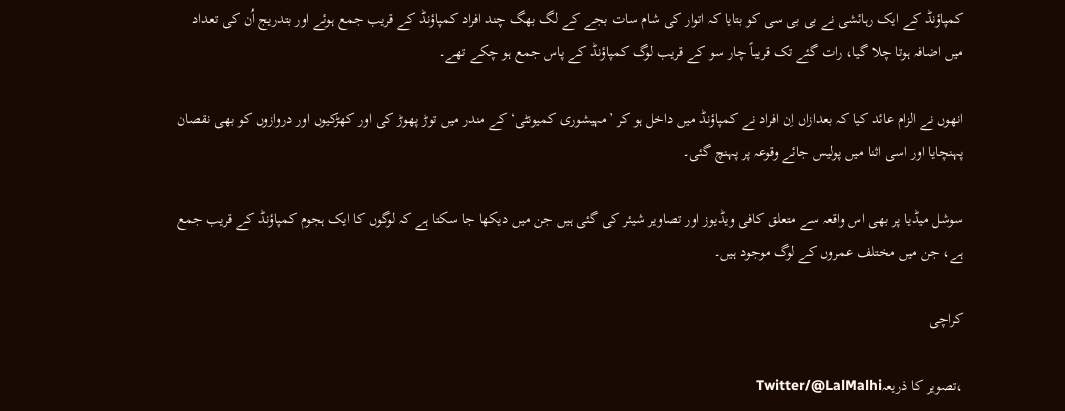کمپاؤنڈ کے ایک رہائشی نے بی بی سی کو بتایا کہ اتوار کی شام سات بجے کے لگ بھگ چند افراد کمپاؤنڈ کے قریب جمع ہوئے اور بتدریج اُن کی تعداد میں اضافہ ہوتا چلا گیا، رات گئے تک قریباً چار سو کے قریب لوگ کمپاؤنڈ کے پاس جمع ہو چکے تھے۔

انھوں نے الزام عائد کیا کہ بعدازاں اِن افراد نے کمپاؤنڈ میں داخل ہو کر ’مہیشوری کمیونٹی‘ کے مندر میں توڑ پھوڑ کی اور کھڑکیوں اور دروازوں کو بھی نقصان پہنچایا اور اسی اثنا میں پولیس جائے وقوعہ پر پہنچ گئی۔

سوشل میڈیا پر بھی اس واقعہ سے متعلق کافی ویڈیوز اور تصاویر شیئر کی گئی ہیں جن میں دیکھا جا سکتا ہے کہ لوگوں کا ایک ہجوم کمپاؤنڈ کے قریب جمع ہے، جن میں مختلف عمروں کے لوگ موجود ہیں۔

کراچی

،تصویر کا ذریعہTwitter/@LalMalhi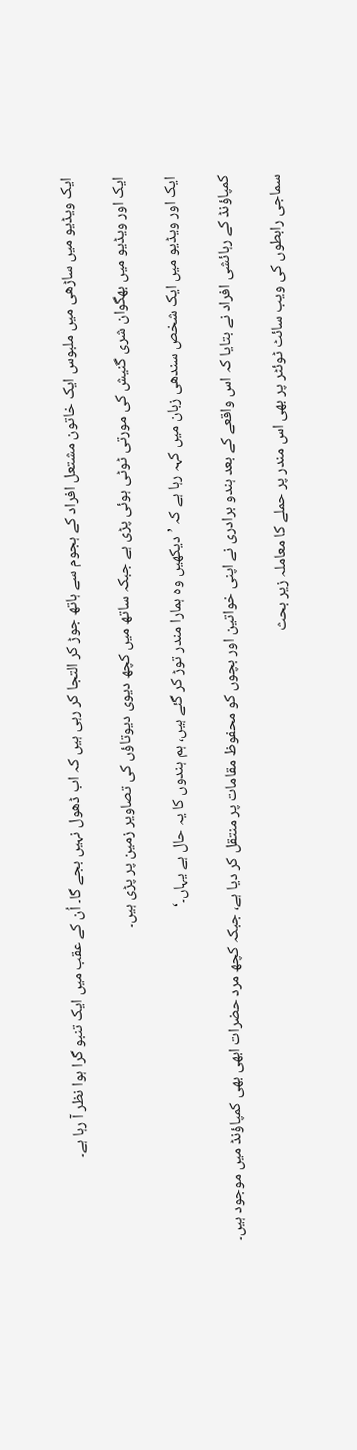ایک ویڈیو میں ساڑھی میں ملبوس ایک خاتون مشتعل افراد کے ہجوم سے ہاتھ جوڑ کر التجا کر رہی ہیں کہ اب ڈھول نہیں بجے گا۔ اُن کے عقب میں ایک تنبو گرا ہوا نظر آ رہا ہے۔

ایک اور ویڈیو میں بھگوان شری گنیش کی مورتی ٹوٹی ہوئی پڑی ہے جبکہ ساتھ میں کچھ دیوی دیوتاؤں کی تصاویر زمین پر پڑی ہیں۔

ایک اور ویڈیو میں ایک شخص سندھی زبان میں کہہ رہا ہے کہ ’دیکھیں وہ ہمارا مندر توڑ کر گئے ہیں، ہم ہندوں کا یہ حال ہے یہاں۔‘

کمپاؤنڈ کے رہائشی افراد نے بتایا کہ اس واقعے کے بعد ہندو برادری نے اپنی خواتین اور بچوں کو محفوظ مقامات پر منتقل کر دیا ہے، جبکہ کچھ مرد حضرات ابھی بھی کمپاؤنڈ میں موجود ہیں۔

سماجی رابطوں کی ویب سائٹ ٹوئٹر پر بھی اس مندر پر حملے کا معاملہ زیر بحث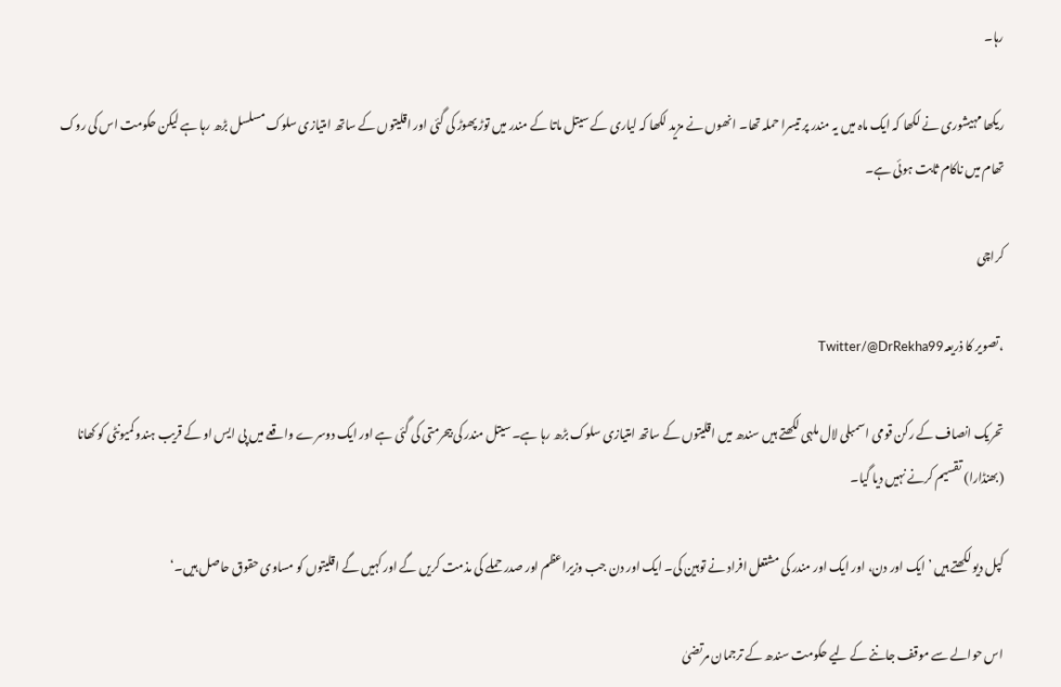رہا۔

ریکھا مہیشوری نے لکھا کہ ایک ماہ میں یہ مندر پر تیسرا حملہ تھا۔ انھوں نے مزید لکھا کہ لیاری کے سیتل ماتا کے مندر میں توڑ پھوڑ کی گئی اور اقلیتوں کے ساتھ امتیازی سلوک مسلسل بڑھ رہا ہے لیکن حکومت اس کی روک تھام میں ناکام ثابت ہوئی ہے۔

کراچی

،تصویر کا ذریعہTwitter/@DrRekha99

تحریک انصاف کے رکن قومی اسمبلی لال ملہی لکھتے ہیں سندھ میں اقلیتوں کے ساتھ امتیازی سلوک بڑھ رہا ہے۔ سیتل مندر کی بیحرمتی کی گئی ہے اور ایک دوسرے واقعے میں پی ایس او کے قریب ہندو کمیونٹی کو کھانا (بھنڈارا) تقسیم کرنے نہیں دیا گیا۔

کپل دیو لکھتے ہیں ’ایک اور دن، اور ایک اور مندر کی مشتعل افراد نے توہین کی۔ ایک اور دن جب وزیراعظم اور صدر حملے کی مذمت کریں گے اور کہیں گے اقلیتوں کو مساوی حقوق حاصل ہیں۔‘

اس حوالے سے موقف جاننے کے لیے حکومت سندھ کے ترجمان مرتضیٰ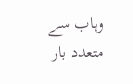وہاب سے متعدد بار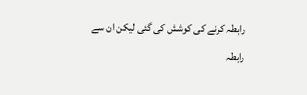رابطہ کرنے کی کوشش کی گئی لیکن ان سے رابطہ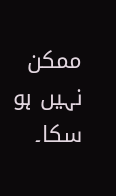ممکن نہیں ہو سکا۔